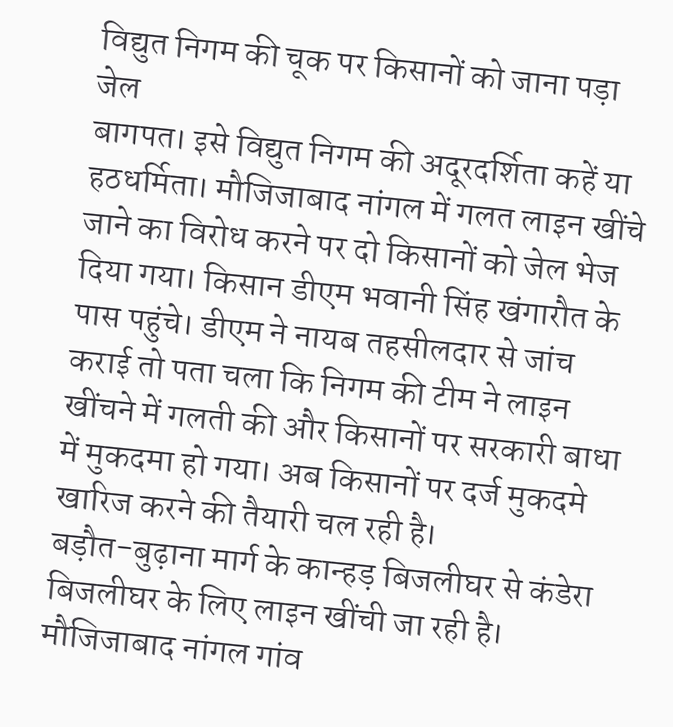विद्युत निगम की चूक पर किसानों को जाना पड़ा जेल
बागपत। इसे विद्युत निगम की अदूरदर्शिता कहें या हठधर्मिता। मौजिजाबाद नांगल में गलत लाइन खींचे जाने का विरोध करने पर दो किसानों को जेल भेज दिया गया। किसान डीएम भवानी सिंह खंगारौत के पास पहुंचे। डीएम ने नायब तहसीलदार से जांच कराई तो पता चला कि निगम की टीम ने लाइन खींचने में गलती की और किसानों पर सरकारी बाधा में मुकदमा हो गया। अब किसानों पर दर्ज मुकदमे खारिज करने की तैयारी चल रही है।
बड़ौत-बुढ़ाना मार्ग के कान्हड़ बिजलीघर से कंडेरा बिजलीघर के लिए लाइन खींची जा रही है। मौजिजाबाद नांगल गांव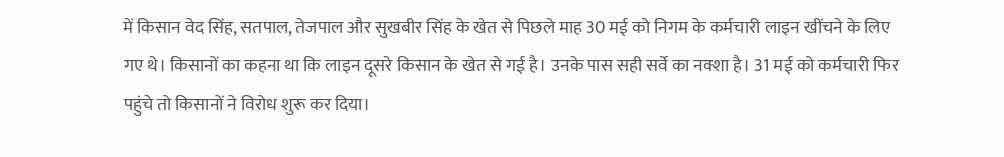में किसान वेद सिंह, सतपाल, तेजपाल और सुखबीर सिंह के खेत से पिछले माह 30 मई को निगम के कर्मचारी लाइन खींचने के लिए गए थे। किसानों का कहना था कि लाइन दूसरे किसान के खेत से गई है। उनके पास सही सर्वे का नक्शा है। 31 मई को कर्मचारी फिर पहुंचे तो किसानों ने विरोध शुरू कर दिया।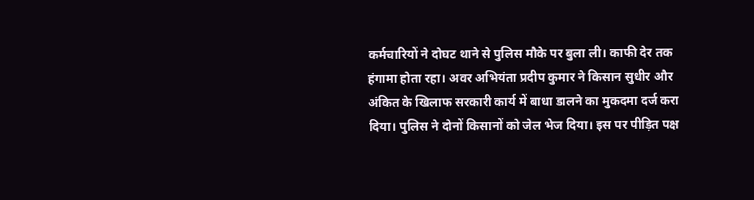कर्मचारियों ने दोघट थाने से पुलिस मौके पर बुला ली। काफी देर तक हंगामा होता रहा। अवर अभियंता प्रदीप कुमार ने किसान सुधीर और अंकित के खिलाफ सरकारी कार्य में बाधा डालने का मुकदमा दर्ज करा दिया। पुलिस ने दोनों किसानों को जेल भेज दिया। इस पर पीड़ित पक्ष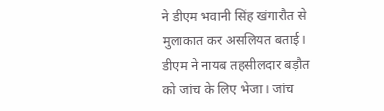ने डीएम भवानी सिंह खंगारौत से मुलाकात कर असलियत बताई। डीएम ने नायब तहसीलदार बड़ौत को जांच के लिए भेजा। जांच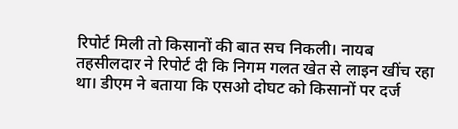रिपोर्ट मिली तो किसानों की बात सच निकली। नायब तहसीलदार ने रिपोर्ट दी कि निगम गलत खेत से लाइन खींच रहा था। डीएम ने बताया कि एसओ दोघट को किसानों पर दर्ज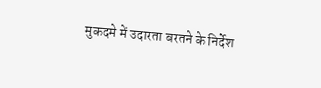मुकदमे में उदारता बरतने के निर्देश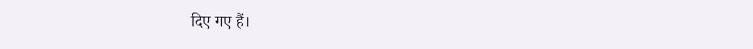दिए गए हैं।